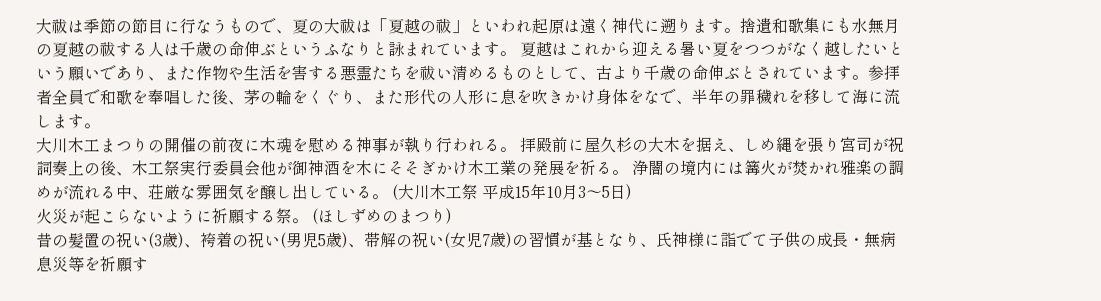大祓は季節の節目に行なうもので、夏の大祓は「夏越の祓」といわれ起原は遠く神代に遡ります。捨遺和歌集にも水無月の夏越の祓する人は千歳の命伸ぶというふなりと詠まれています。 夏越はこれから迎える暑い夏をつつがなく越したいという願いであり、また作物や生活を害する悪霊たちを祓い清めるものとして、古より千歳の命伸ぶとされています。参拝者全員で和歌を奉唱した後、茅の輪をくぐり、また形代の人形に息を吹きかけ身体をなで、半年の罪穢れを移して海に流します。
大川木工まつりの開催の前夜に木魂を慰める神事が執り行われる。 拝殿前に屋久杉の大木を据え、しめ縄を張り宮司が祝詞奏上の後、木工祭実行委員会他が御神酒を木にそそぎかけ木工業の発展を祈る。 浄闇の境内には篝火が焚かれ雅楽の調めが流れる中、荘厳な雰囲気を醸し出している。 (大川木工祭 平成15年10月3〜5日)
火災が起こらないように祈願する祭。 (ほしずめのまつり)
昔の髪置の祝い(3歳)、袴着の祝い(男児5歳)、帯解の祝い(女児7歳)の習慣が基となり、氏神様に詣でて子供の成長・無病息災等を祈願す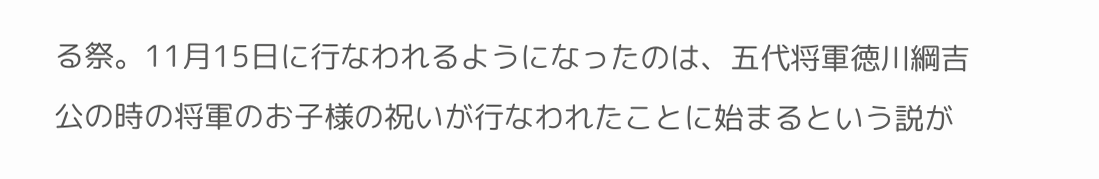る祭。11月15日に行なわれるようになったのは、五代将軍徳川綱吉公の時の将軍のお子様の祝いが行なわれたことに始まるという説が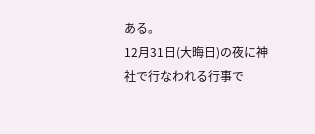ある。
12月31日(大晦日)の夜に神社で行なわれる行事で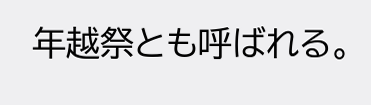年越祭とも呼ばれる。